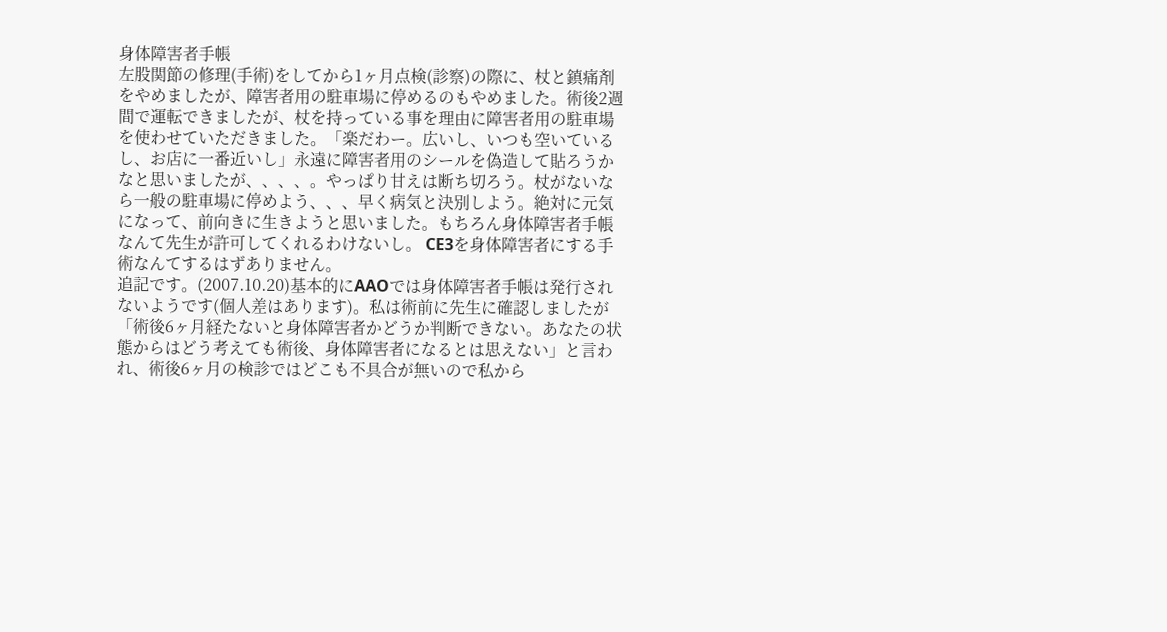身体障害者手帳
左股関節の修理(手術)をしてから1ヶ月点検(診察)の際に、杖と鎮痛剤をやめましたが、障害者用の駐車場に停めるのもやめました。術後2週間で運転できましたが、杖を持っている事を理由に障害者用の駐車場を使わせていただきました。「楽だわー。広いし、いつも空いているし、お店に一番近いし」永遠に障害者用のシールを偽造して貼ろうかなと思いましたが、、、、。やっぱり甘えは断ち切ろう。杖がないなら一般の駐車場に停めよう、、、早く病気と決別しよう。絶対に元気になって、前向きに生きようと思いました。もちろん身体障害者手帳なんて先生が許可してくれるわけないし。 CE3を身体障害者にする手術なんてするはずありません。
追記です。(2007.10.20)基本的にAAOでは身体障害者手帳は発行されないようです(個人差はあります)。私は術前に先生に確認しましたが「術後6ヶ月経たないと身体障害者かどうか判断できない。あなたの状態からはどう考えても術後、身体障害者になるとは思えない」と言われ、術後6ヶ月の検診ではどこも不具合が無いので私から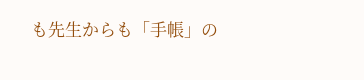も先生からも「手帳」の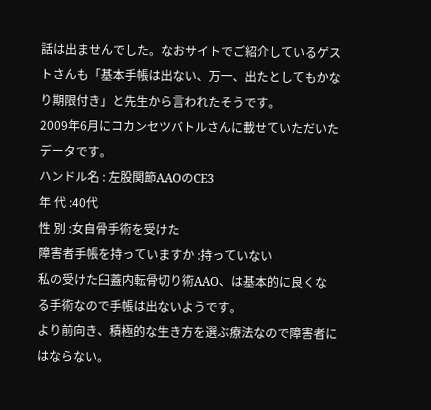話は出ませんでした。なおサイトでご紹介しているゲストさんも「基本手帳は出ない、万一、出たとしてもかなり期限付き」と先生から言われたそうです。
2009年6月にコカンセツバトルさんに載せていただいたデータです。
ハンドル名 : 左股関節AAOのCE3
年 代 :40代
性 別 :女自骨手術を受けた
障害者手帳を持っていますか :持っていない
私の受けた臼蓋内転骨切り術AAO、は基本的に良くなる手術なので手帳は出ないようです。
より前向き、積極的な生き方を選ぶ療法なので障害者にはならない。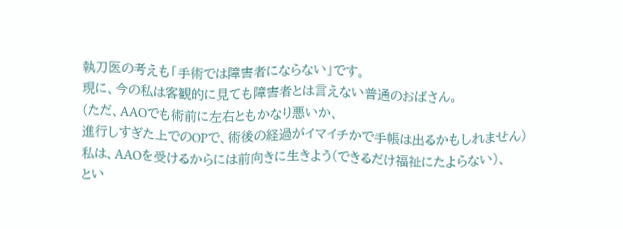執刀医の考えも「手術では障害者にならない」です。
現に、今の私は客観的に見ても障害者とは言えない普通のおばさん。
(ただ、AAOでも術前に左右ともかなり悪いか、
進行しすぎた上でのOPで、術後の経過がイマイチかで手帳は出るかもしれません)
私は、AAOを受けるからには前向きに生きよう(できるだけ福祉にたよらない)、
とい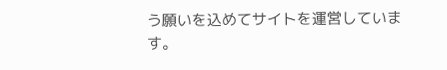う願いを込めてサイトを運営しています。